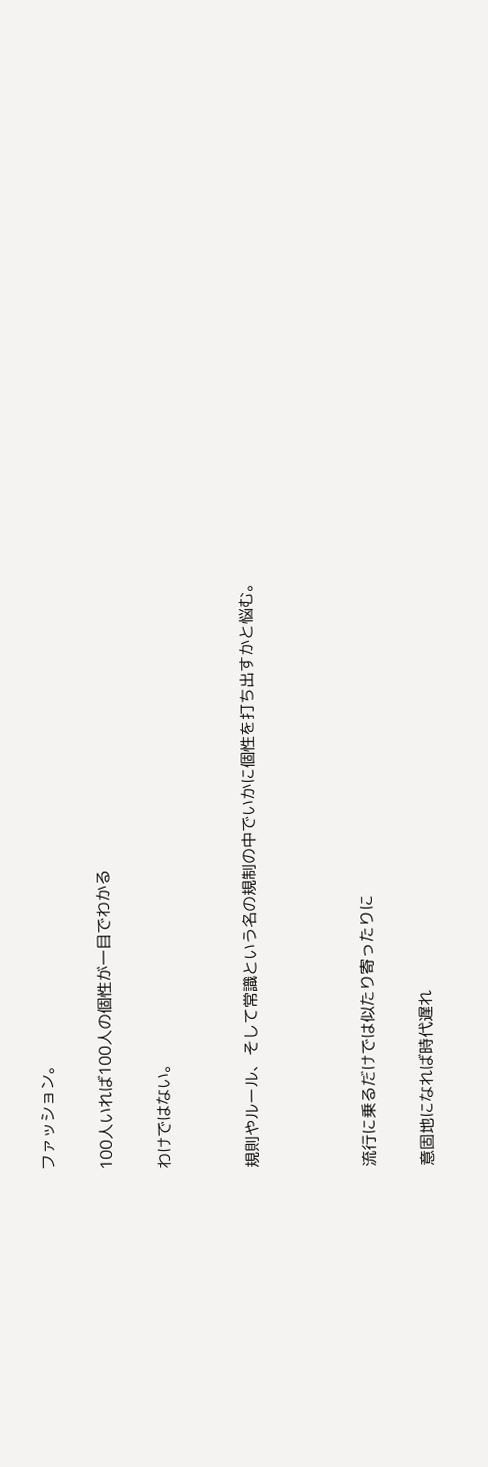ファッション。

100人いれば100人の個性が一目でわかる

わけではない。


規則やルール、そして常識という名の規制の中でいかに個性を打ち出すかと悩む。



流行に乗るだけでは似たり寄ったりに

意固地になれば時代遅れ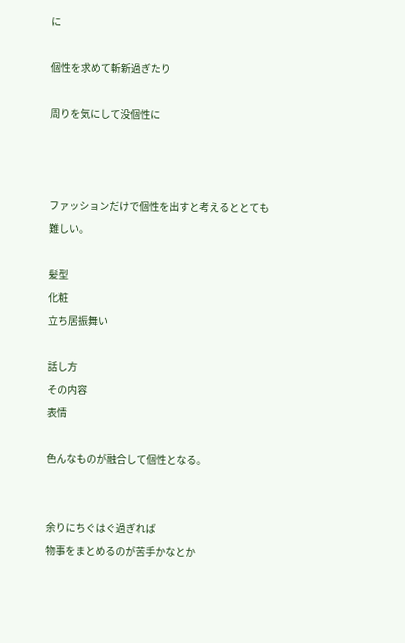に

個性を求めて斬新過ぎたり

周りを気にして没個性に



ファッションだけで個性を出すと考えるととても難しい。

髪型
化粧
立ち居振舞い

話し方
その内容
表情

色んなものが融合して個性となる。


余りにちぐはぐ過ぎれば
物事をまとめるのが苦手かなとか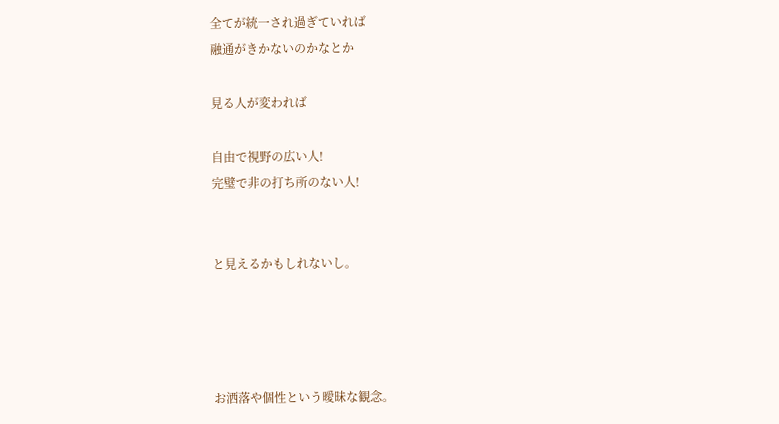全てが統一され過ぎていれば
融通がきかないのかなとか

見る人が変われば

自由で視野の広い人!
完璧で非の打ち所のない人!


と見えるかもしれないし。




お洒落や個性という曖昧な観念。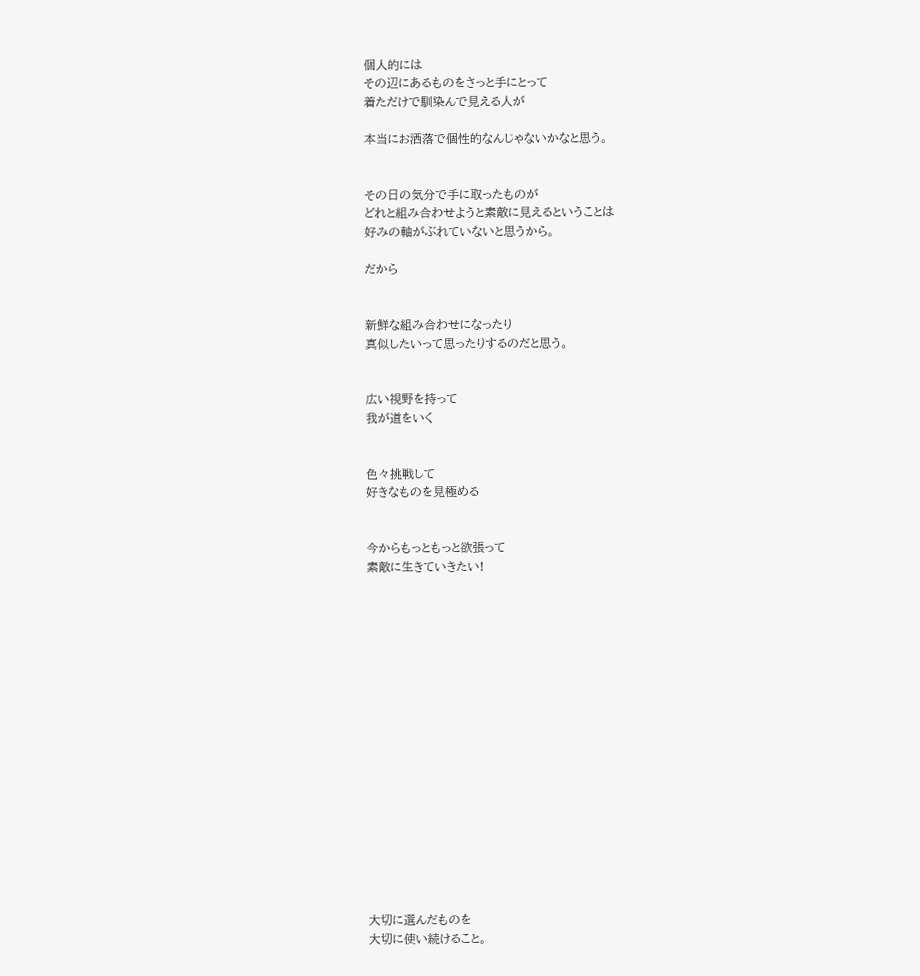個人的には
その辺にあるものをさっと手にとって
着ただけで馴染んで見える人が

本当にお洒落で個性的なんじゃないかなと思う。


その日の気分で手に取ったものが
どれと組み合わせようと素敵に見えるということは
好みの軸がぶれていないと思うから。

だから


新鮮な組み合わせになったり
真似したいって思ったりするのだと思う。


広い視野を持って
我が道をいく


色々挑戦して
好きなものを見極める


今からもっともっと欲張って
素敵に生きていきたい!


















大切に選んだものを
大切に使い続けること。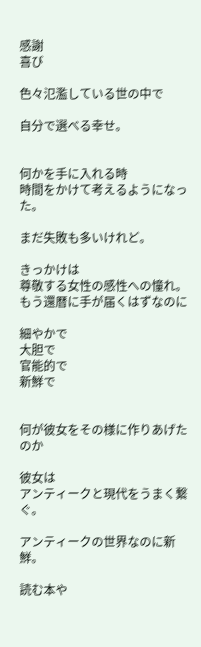感謝
喜び

色々氾濫している世の中で

自分で選べる幸せ。


何かを手に入れる時
時間をかけて考えるようになった。

まだ失敗も多いけれど。

きっかけは
尊敬する女性の感性への憧れ。
もう還暦に手が届くはずなのに

細やかで
大胆で
官能的で
新鮮で


何が彼女をその様に作りあげたのか

彼女は
アンティークと現代をうまく繋ぐ。

アンティークの世界なのに新鮮。

読む本や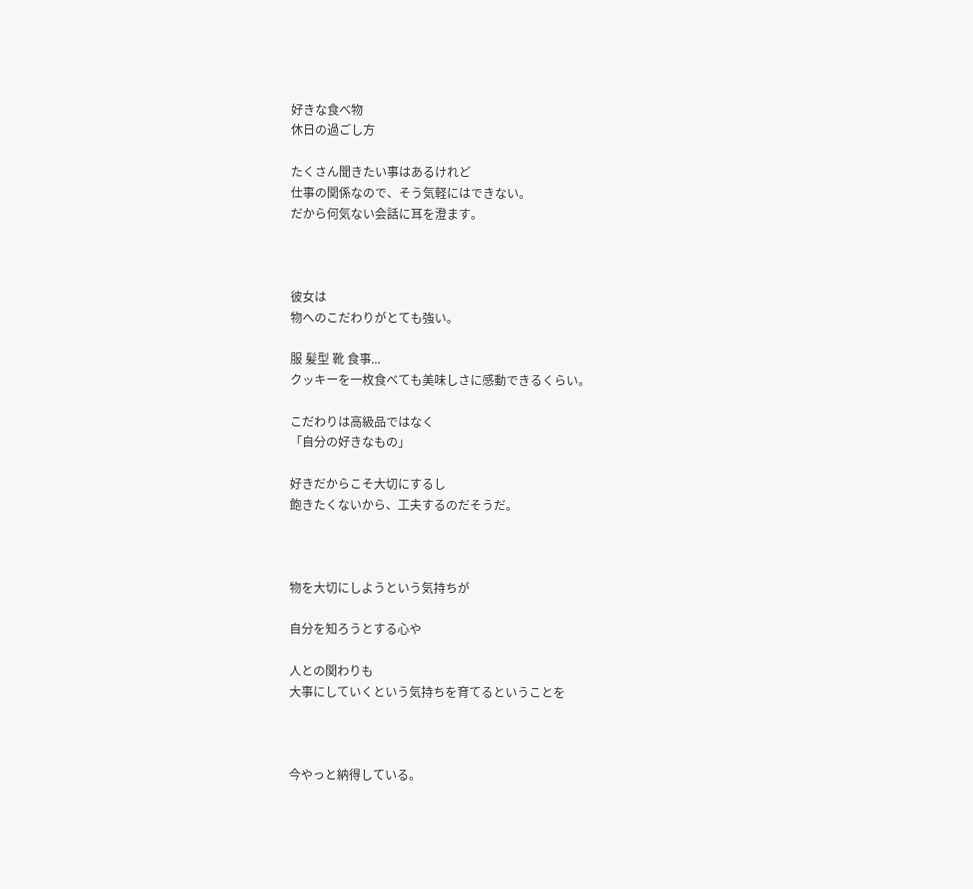好きな食べ物
休日の過ごし方

たくさん聞きたい事はあるけれど
仕事の関係なので、そう気軽にはできない。
だから何気ない会話に耳を澄ます。



彼女は
物へのこだわりがとても強い。

服 髪型 靴 食事...
クッキーを一枚食べても美味しさに感動できるくらい。

こだわりは高級品ではなく
「自分の好きなもの」

好きだからこそ大切にするし
飽きたくないから、工夫するのだそうだ。



物を大切にしようという気持ちが

自分を知ろうとする心や

人との関わりも
大事にしていくという気持ちを育てるということを



今やっと納得している。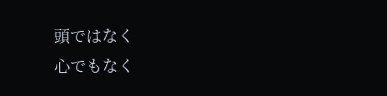頭ではなく
心でもなく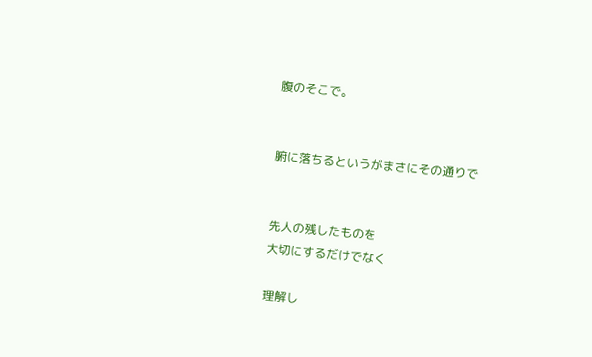腹のそこで。


腑に落ちるというがまさにその通りで


先人の残したものを
大切にするだけでなく

理解し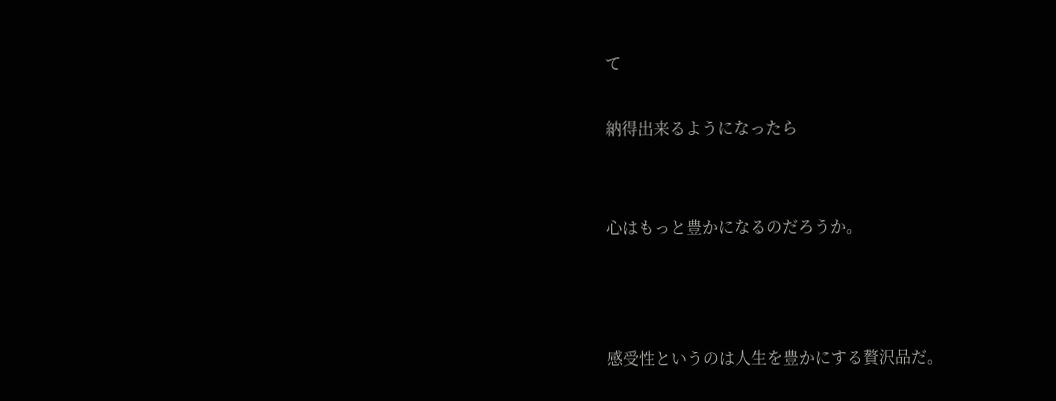て

納得出来るようになったら


心はもっと豊かになるのだろうか。



感受性というのは人生を豊かにする贅沢品だ。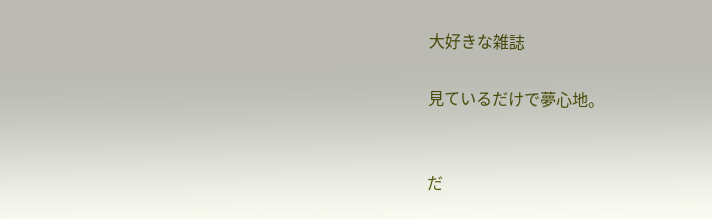大好きな雑誌

見ているだけで夢心地。


だ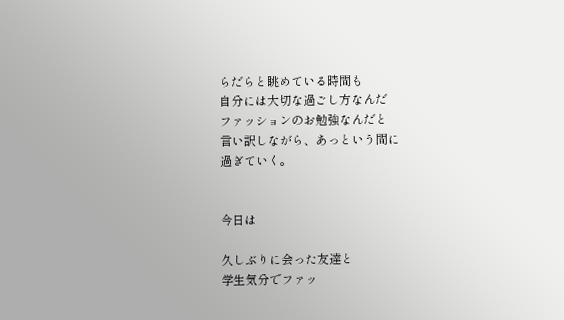らだらと眺めている時間も
自分には大切な過ごし方なんだ
ファッションのお勉強なんだと
言い訳しながら、あっという間に
過ぎていく。


今日は

久しぶりに会った友達と
学生気分でファッ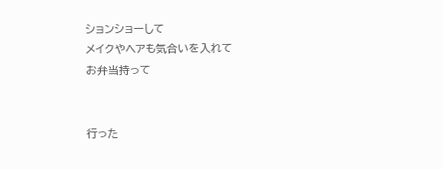ションショーして
メイクやヘアも気合いを入れて
お弁当持って


行った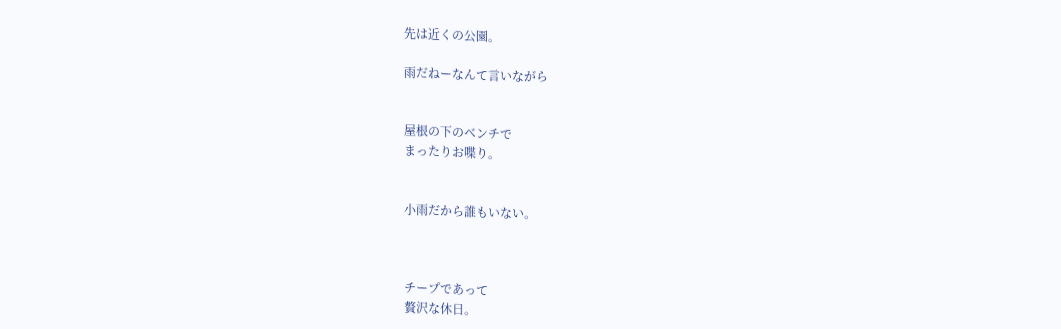先は近くの公園。

雨だねーなんて言いながら


屋根の下のベンチで
まったりお喋り。


小雨だから誰もいない。



チープであって
贅沢な休日。